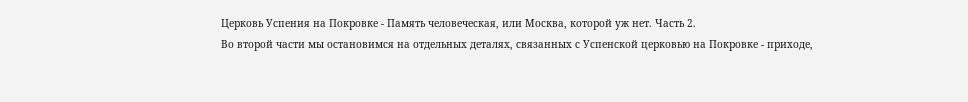Церковь Успения на Покровке - Память человеческая, или Москва, которой уж нет. Часть 2.
Во второй части мы остановимся на отдельных деталях, связанных с Успенской церковью на Покровке - приходе,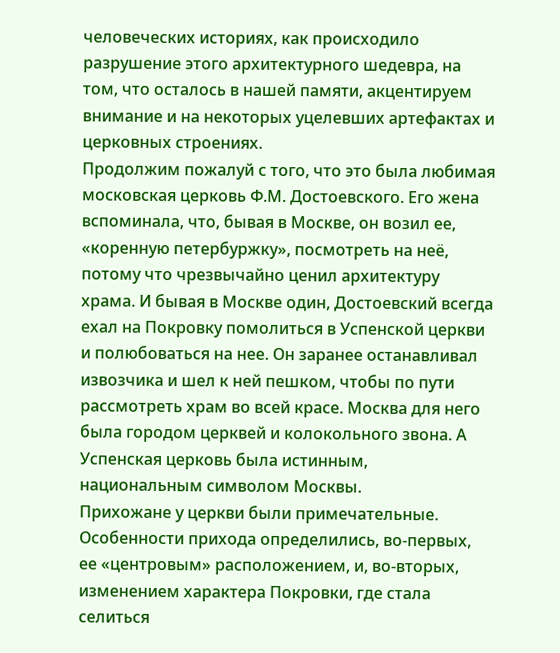человеческих историях, как происходило разрушение этого архитектурного шедевра, на том, что осталось в нашей памяти, акцентируем внимание и на некоторых уцелевших артефактах и церковных строениях.
Продолжим пожалуй с того, что это была любимая московская церковь Ф.М. Достоевского. Его жена вспоминала, что, бывая в Москве, он возил ее, «коренную петербуржку», посмотреть на неё, потому что чрезвычайно ценил архитектуру храма. И бывая в Москве один, Достоевский всегда ехал на Покровку помолиться в Успенской церкви и полюбоваться на нее. Он заранее останавливал извозчика и шел к ней пешком, чтобы по пути рассмотреть храм во всей красе. Москва для него была городом церквей и колокольного звона. А Успенская церковь была истинным, национальным символом Москвы.
Прихожане у церкви были примечательные. Особенности прихода определились, во-первых, ее «центровым» расположением, и, во-вторых, изменением характера Покровки, где стала селиться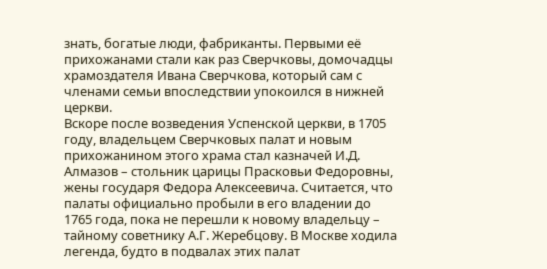знать, богатые люди, фабриканты. Первыми её прихожанами стали как раз Сверчковы, домочадцы храмоздателя Ивана Сверчкова, который сам с членами семьи впоследствии упокоился в нижней церкви.
Вскоре после возведения Успенской церкви, в 1705 году, владельцем Сверчковых палат и новым прихожанином этого храма стал казначей И.Д. Алмазов – стольник царицы Прасковьи Федоровны, жены государя Федора Алексеевича. Считается, что палаты официально пробыли в его владении до 1765 года, пока не перешли к новому владельцу – тайному советнику А.Г. Жеребцову. В Москве ходила легенда, будто в подвалах этих палат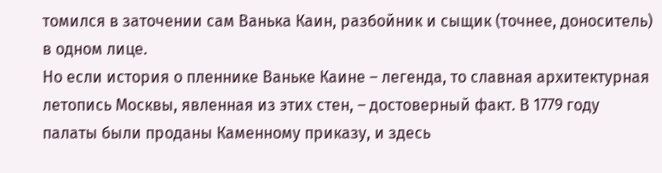томился в заточении сам Ванька Каин, разбойник и сыщик (точнее, доноситель) в одном лице.
Но если история о пленнике Ваньке Каине – легенда, то славная архитектурная летопись Москвы, явленная из этих стен, – достоверный факт. В 1779 году палаты были проданы Каменному приказу, и здесь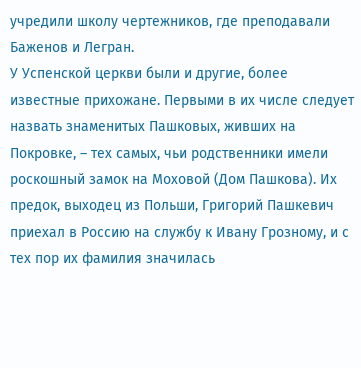учредили школу чертежников, где преподавали Баженов и Легран.
У Успенской церкви были и другие, более известные прихожане. Первыми в их числе следует назвать знаменитых Пашковых, живших на Покровке, – тех самых, чьи родственники имели роскошный замок на Моховой (Дом Пашкова). Их предок, выходец из Польши, Григорий Пашкевич приехал в Россию на службу к Ивану Грозному, и с тех пор их фамилия значилась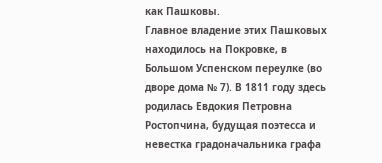как Пашковы.
Главное владение этих Пашковых находилось на Покровке, в Большом Успенском переулке (во дворе дома № 7). В 1811 году здесь родилась Евдокия Петровна Ростопчина, будущая поэтесса и невестка градоначальника графа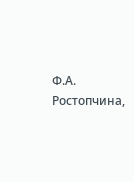Ф.А. Ростопчина,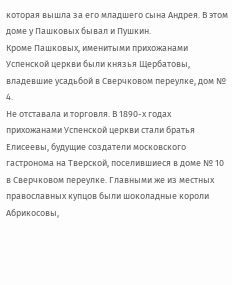которая вышла за его младшего сына Андрея. В этом доме у Пашковых бывал и Пушкин.
Кроме Пашковых, именитыми прихожанами Успенской церкви были князья Щербатовы, владевшие усадьбой в Сверчковом переулке, дом № 4.
Не отставала и торговля. В 1890-х годах прихожанами Успенской церкви стали братья Елисеевы, будущие создатели московского гастронома на Тверской, поселившиеся в доме № 10 в Сверчковом переулке. Главными же из местных православных купцов были шоколадные короли Абрикосовы,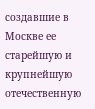создавшие в Москве ее старейшую и крупнейшую отечественную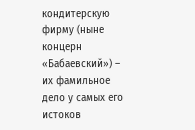кондитерскую фирму (ныне концерн «Бабаевский») – их фамильное дело у самых его истоков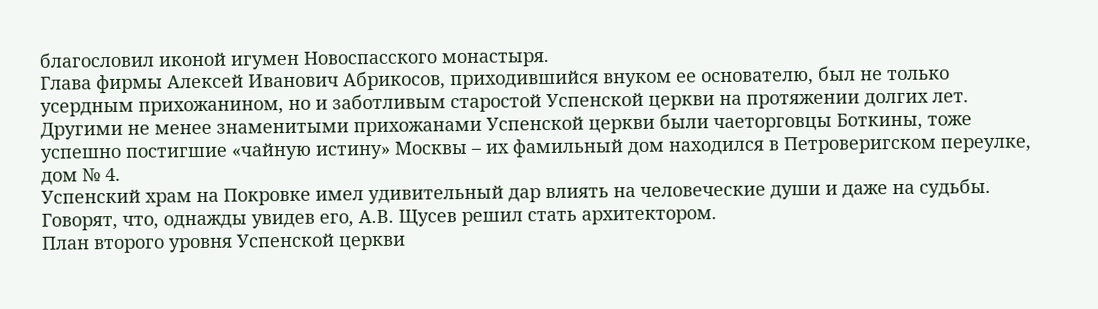благословил иконой игумен Новоспасского монастыря.
Глава фирмы Алексей Иванович Абрикосов, приходившийся внуком ее основателю, был не только усердным прихожанином, но и заботливым старостой Успенской церкви на протяжении долгих лет.
Другими не менее знаменитыми прихожанами Успенской церкви были чаеторговцы Боткины, тоже успешно постигшие «чайную истину» Москвы – их фамильный дом находился в Петроверигском переулке, дом № 4.
Успенский храм на Покровке имел удивительный дар влиять на человеческие души и даже на судьбы. Говорят, что, однажды увидев его, А.В. Щусев решил стать архитектором.
План второго уровня Успенской церкви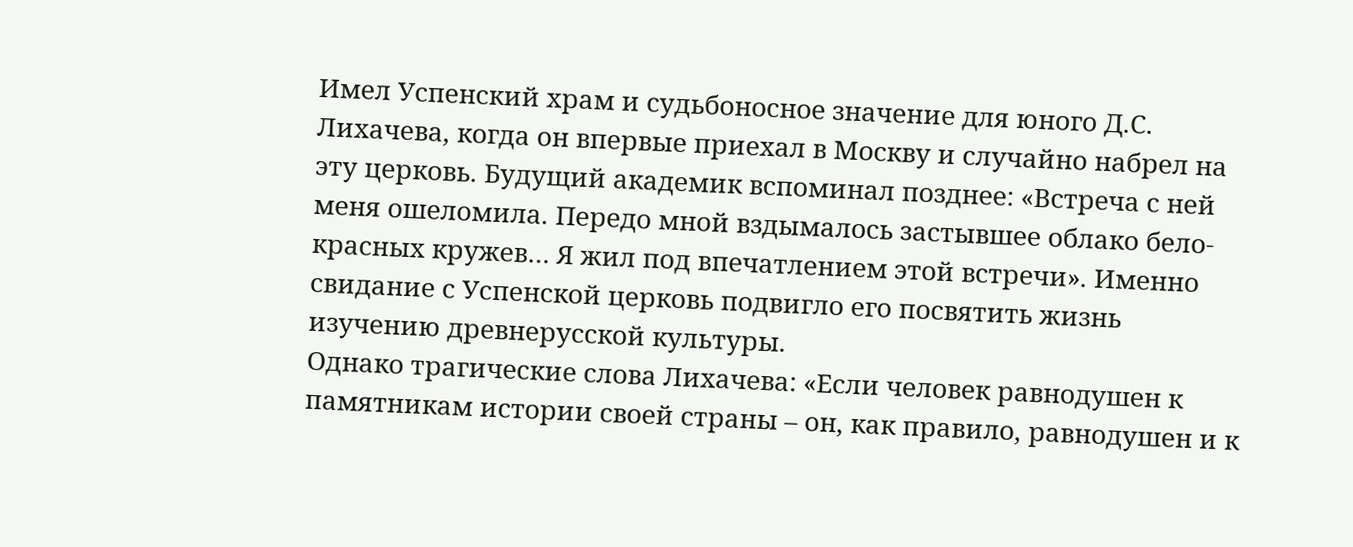Имел Успенский храм и судьбоносное значение для юного Д.С. Лихачева, когда он впервые приехал в Москву и случайно набрел на эту церковь. Будущий академик вспоминал позднее: «Встреча с ней меня ошеломила. Передо мной вздымалось застывшее облако бело-красных кружев… Я жил под впечатлением этой встречи». Именно свидание с Успенской церковь подвигло его посвятить жизнь изучению древнерусской культуры.
Однако трагические слова Лихачева: «Если человек равнодушен к памятникам истории своей страны – он, как правило, равнодушен и к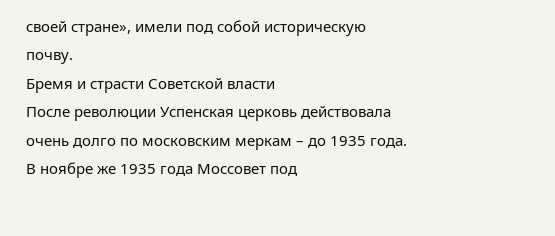своей стране», имели под собой историческую почву.
Бремя и страсти Советской власти
После революции Успенская церковь действовала очень долго по московским меркам – до 1935 года. В ноябре же 1935 года Моссовет под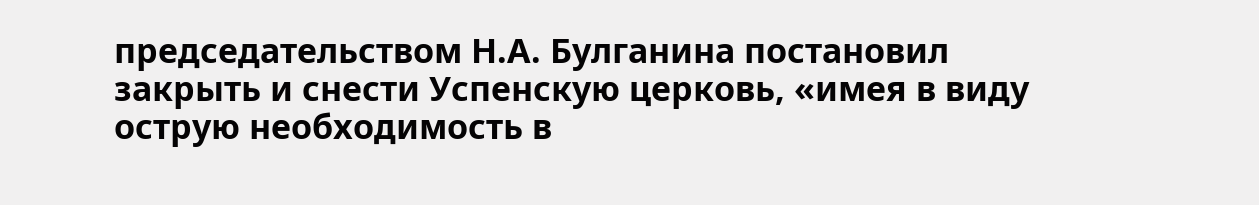председательством Н.А. Булганина постановил закрыть и снести Успенскую церковь, «имея в виду острую необходимость в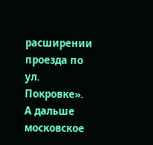расширении проезда по ул. Покровке».
А дальше московское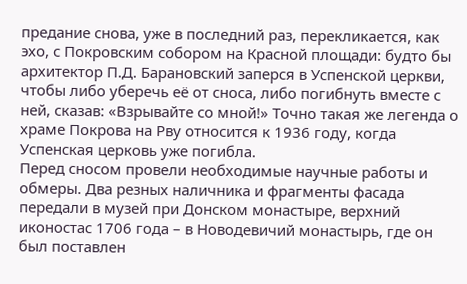предание снова, уже в последний раз, перекликается, как эхо, с Покровским собором на Красной площади: будто бы архитектор П.Д. Барановский заперся в Успенской церкви, чтобы либо уберечь её от сноса, либо погибнуть вместе с ней, сказав: «Взрывайте со мной!» Точно такая же легенда о храме Покрова на Рву относится к 1936 году, когда Успенская церковь уже погибла.
Перед сносом провели необходимые научные работы и обмеры. Два резных наличника и фрагменты фасада передали в музей при Донском монастыре, верхний иконостас 1706 года – в Новодевичий монастырь, где он был поставлен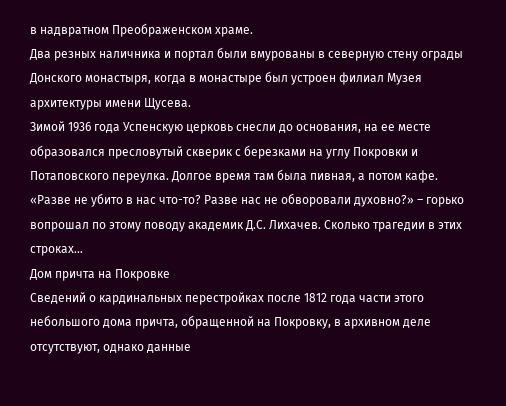в надвратном Преображенском храме.
Два резных наличника и портал были вмурованы в северную стену ограды Донского монастыря, когда в монастыре был устроен филиал Музея архитектуры имени Щусева.
Зимой 1936 года Успенскую церковь снесли до основания, на ее месте образовался пресловутый скверик с березками на углу Покровки и Потаповского переулка. Долгое время там была пивная, а потом кафе. «Разве не убито в нас что-то? Разве нас не обворовали духовно?» – горько вопрошал по этому поводу академик Д.С. Лихачев. Сколько трагедии в этих строках…
Дом причта на Покровке
Сведений о кардинальных перестройках после 1812 года части этого небольшого дома причта, обращенной на Покровку, в архивном деле отсутствуют, однако данные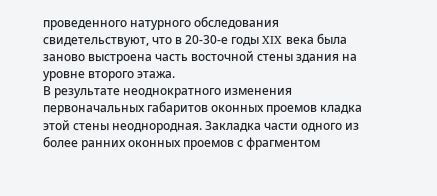проведенного натурного обследования свидетельствуют, что в 20-30-е годы XIX века была заново выстроена часть восточной стены здания на уровне второго этажа.
В результате неоднократного изменения первоначальных габаритов оконных проемов кладка этой стены неоднородная. Закладка части одного из более ранних оконных проемов с фрагментом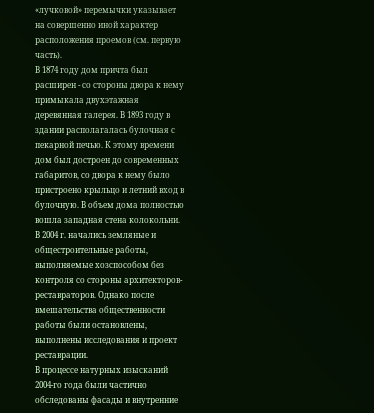«лучковой» перемычки указывает на совершенно иной характер расположения проемов (см. первую часть).
В 1874 году дом причта был расширен - со стороны двора к нему примыкала двухэтажная деревянная галерея. В 1893 году в здании располагалась булочная с пекарной печью. К этому времени дом был достроен до современных габаритов, со двора к нему было пристроено крыльцо и летний вход в булочную. В объем дома полностью вошла западная стена колокольни.
В 2004 г. начались земляные и общестроительные работы, выполняемые хозспособом без контроля со стороны архитекторов-реставраторов. Однако после вмешательства общественности работы были остановлены, выполнены исследования и проект реставрации.
В процессе натурных изысканий 2004-го года были частично обследованы фасады и внутренние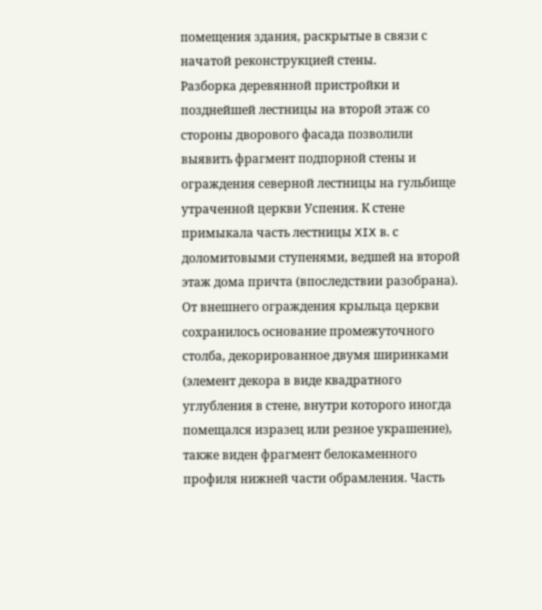помещения здания, раскрытые в связи с начатой реконструкцией стены.
Разборка деревянной пристройки и позднейшей лестницы на второй этаж со стороны дворового фасада позволили выявить фрагмент подпорной стены и ограждения северной лестницы на гульбище утраченной церкви Успения. К стене примыкала часть лестницы XIX в. с доломитовыми ступенями, ведшей на второй этаж дома причта (впоследствии разобрана).
От внешнего ограждения крыльца церкви сохранилось основание промежуточного столба, декорированное двумя ширинками (элемент декора в виде квадратного углубления в стене, внутри которого иногда помещался изразец или резное украшение), также виден фрагмент белокаменного профиля нижней части обрамления. Часть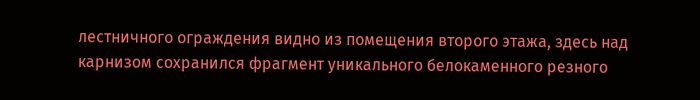лестничного ограждения видно из помещения второго этажа, здесь над карнизом сохранился фрагмент уникального белокаменного резного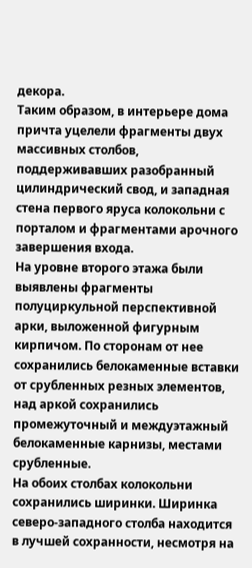декора.
Таким образом, в интерьере дома причта уцелели фрагменты двух массивных столбов, поддерживавших разобранный цилиндрический свод, и западная стена первого яруса колокольни с порталом и фрагментами арочного завершения входа.
На уровне второго этажа были выявлены фрагменты полуциркульной перспективной арки, выложенной фигурным кирпичом. По сторонам от нее сохранились белокаменные вставки от срубленных резных элементов, над аркой сохранились промежуточный и междуэтажный белокаменные карнизы, местами срубленные.
На обоих столбах колокольни сохранились ширинки. Ширинка северо-западного столба находится в лучшей сохранности, несмотря на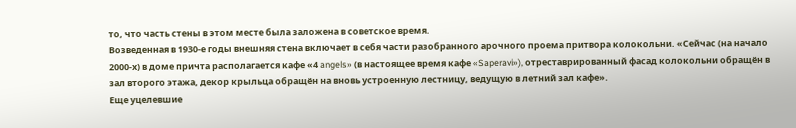то, что часть стены в этом месте была заложена в советское время.
Возведенная в 1930-е годы внешняя стена включает в себя части разобранного арочного проема притвора колокольни. «Сейчас (на начало 2000-х) в доме причта располагается кафе «4 angels» (в настоящее время кафе «Saperavi»), отреставрированный фасад колокольни обращён в зал второго этажа, декор крыльца обращён на вновь устроенную лестницу, ведущую в летний зал кафе».
Еще уцелевшие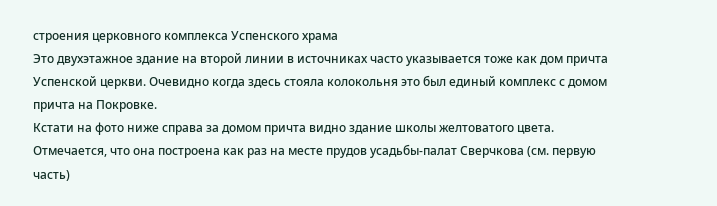строения церковного комплекса Успенского храма
Это двухэтажное здание на второй линии в источниках часто указывается тоже как дом причта Успенской церкви. Очевидно когда здесь стояла колокольня это был единый комплекс с домом причта на Покровке.
Кстати на фото ниже справа за домом причта видно здание школы желтоватого цвета. Отмечается, что она построена как раз на месте прудов усадьбы-палат Сверчкова (см. первую часть)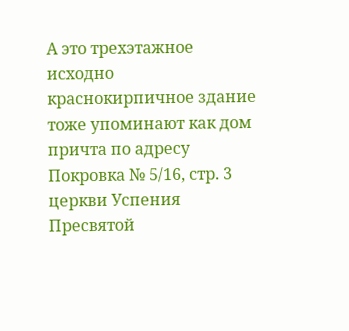А это трехэтажное исходно краснокирпичное здание тоже упоминают как дом причта по адресу Покровка № 5/16, стр. 3 церкви Успения Пресвятой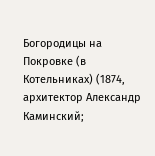Богородицы на Покровке (в Котельниках) (1874, архитектор Александр Каминский;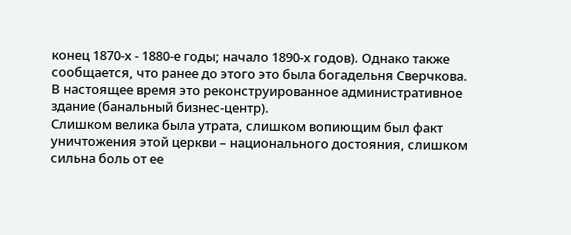конец 1870-х - 1880-е годы; начало 1890-х годов). Однако также сообщается, что ранее до этого это была богадельня Сверчкова.
В настоящее время это реконструированное административное здание (банальный бизнес-центр).
Слишком велика была утрата, слишком вопиющим был факт уничтожения этой церкви – национального достояния, слишком сильна боль от ее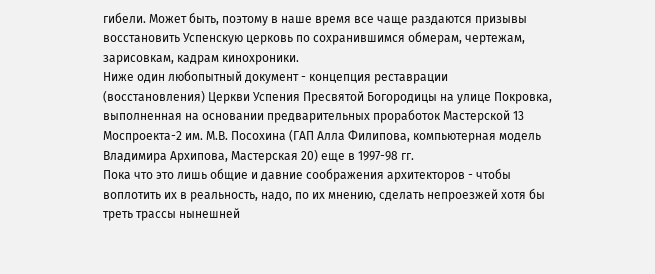гибели. Может быть, поэтому в наше время все чаще раздаются призывы восстановить Успенскую церковь по сохранившимся обмерам, чертежам, зарисовкам, кадрам кинохроники.
Ниже один любопытный документ - концепция реставрации (восстановления) Церкви Успения Пресвятой Богородицы на улице Покровка, выполненная на основании предварительных проработок Мастерской 13 Моспроекта-2 им. М.В. Посохина (ГАП Алла Филипова, компьютерная модель Владимира Архипова, Мастерская 20) еще в 1997-98 гг.
Пока что это лишь общие и давние соображения архитекторов - чтобы воплотить их в реальность, надо, по их мнению, сделать непроезжей хотя бы треть трассы нынешней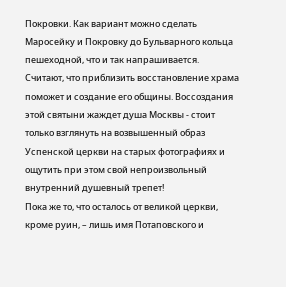Покровки. Как вариант можно сделать Маросейку и Покровку до Бульварного кольца пешеходной, что и так напрашивается.
Считают, что приблизить восстановление храма поможет и создание его общины. Воссоздания этой святыни жаждет душа Москвы - стоит только взглянуть на возвышенный образ Успенской церкви на старых фотографиях и ощутить при этом свой непроизвольный внутренний душевный трепет!
Пока же то, что осталось от великой церкви, кроме руин, – лишь имя Потаповского и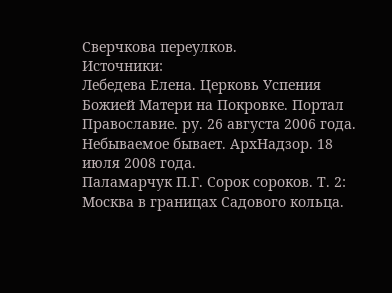Сверчкова переулков.
Источники:
Лебедева Елена. Церковь Успения Божией Матери на Покровке. Портал Православие. ру. 26 августа 2006 года.
Небываемое бывает. АрхНадзор. 18 июля 2008 года.
Паламарчук П.Г. Сорок сороков. Т. 2: Москва в границах Садового кольца.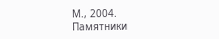М., 2004.
Памятники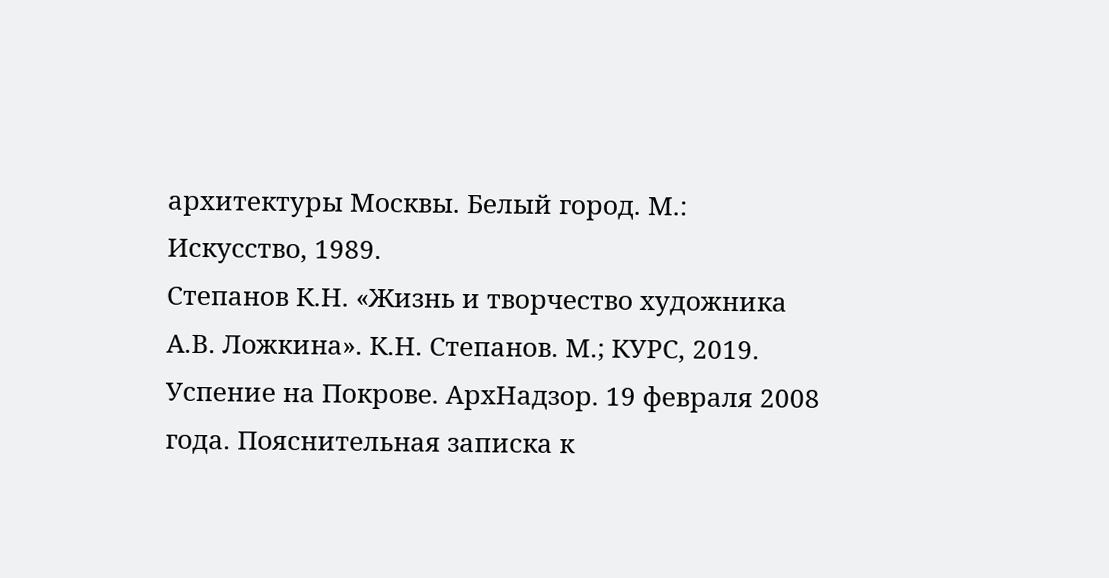архитектуры Москвы. Белый город. М.: Искусство, 1989.
Степанов К.Н. «Жизнь и творчество художника А.В. Ложкина». К.Н. Степанов. М.; КУРС, 2019.
Успение на Покрове. АрхНадзор. 19 февраля 2008 года. Пояснительная записка к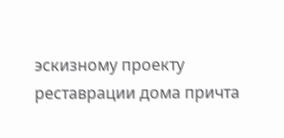эскизному проекту реставрации дома причта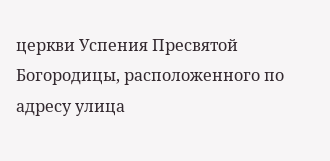церкви Успения Пресвятой Богородицы, расположенного по адресу улица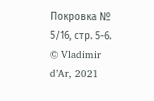Покровка № 5/16, стр. 5-6.
© Vladimir d’Ar, 2021